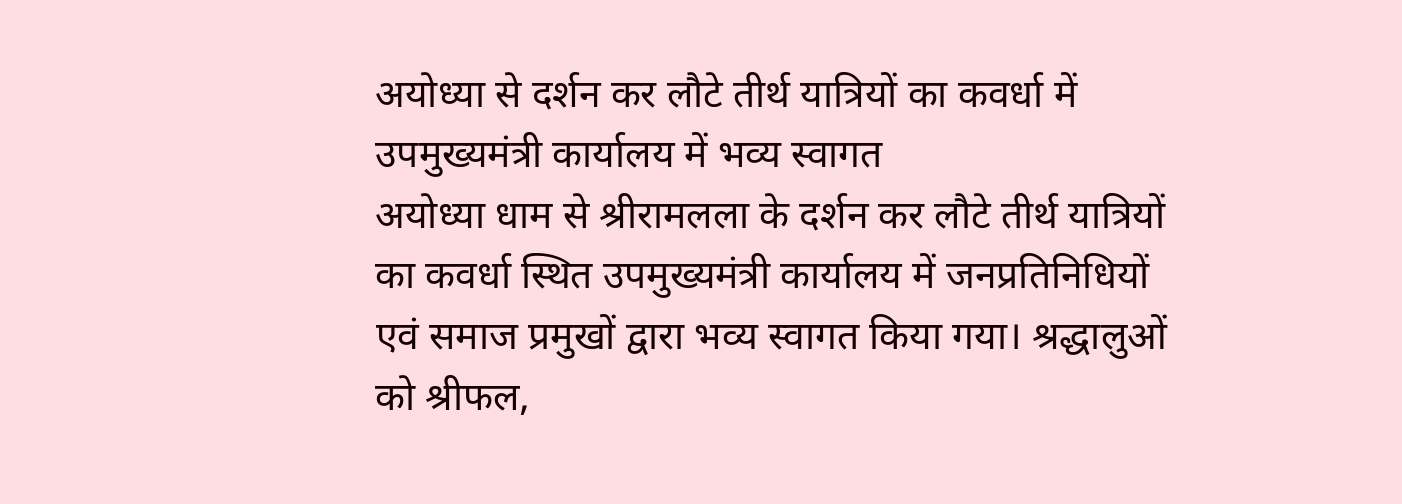अयोध्या से दर्शन कर लौटे तीर्थ यात्रियों का कवर्धा में उपमुख्यमंत्री कार्यालय में भव्य स्वागत
अयोध्या धाम से श्रीरामलला के दर्शन कर लौटे तीर्थ यात्रियों का कवर्धा स्थित उपमुख्यमंत्री कार्यालय में जनप्रतिनिधियों एवं समाज प्रमुखों द्वारा भव्य स्वागत किया गया। श्रद्धालुओं को श्रीफल,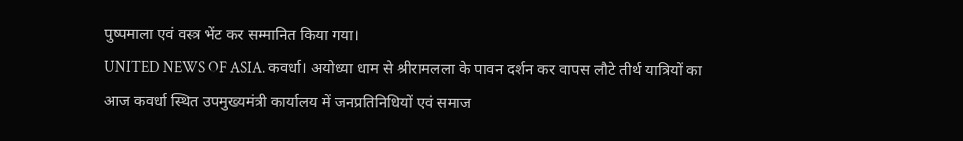पुष्पमाला एवं वस्त्र भेंट कर सम्मानित किया गया।
UNITED NEWS OF ASIA. कवर्धा। अयोध्या धाम से श्रीरामलला के पावन दर्शन कर वापस लौटे तीर्थ यात्रियों का आज कवर्धा स्थित उपमुख्यमंत्री कार्यालय में जनप्रतिनिधियों एवं समाज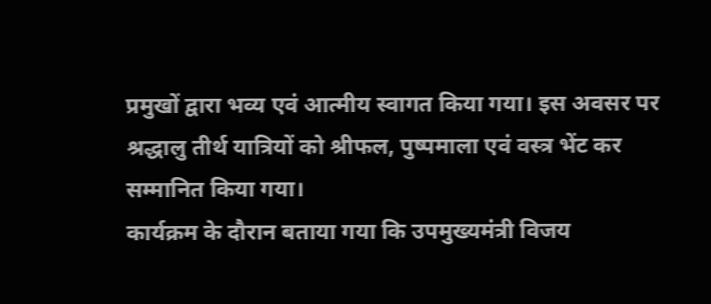प्रमुखों द्वारा भव्य एवं आत्मीय स्वागत किया गया। इस अवसर पर श्रद्धालु तीर्थ यात्रियों को श्रीफल, पुष्पमाला एवं वस्त्र भेंट कर सम्मानित किया गया।
कार्यक्रम के दौरान बताया गया कि उपमुख्यमंत्री विजय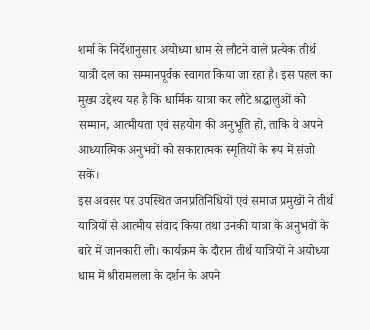शर्मा के निर्देशानुसार अयोध्या धाम से लौटने वाले प्रत्येक तीर्थ यात्री दल का सम्मानपूर्वक स्वागत किया जा रहा है। इस पहल का मुख्य उद्देश्य यह है कि धार्मिक यात्रा कर लौटे श्रद्धालुओं को सम्मान, आत्मीयता एवं सहयोग की अनुभूति हो, ताकि वे अपने आध्यात्मिक अनुभवों को सकारात्मक स्मृतियों के रूप में संजो सकें।
इस अवसर पर उपस्थित जनप्रतिनिधियों एवं समाज प्रमुखों ने तीर्थ यात्रियों से आत्मीय संवाद किया तथा उनकी यात्रा के अनुभवों के बारे में जानकारी ली। कार्यक्रम के दौरान तीर्थ यात्रियों ने अयोध्या धाम में श्रीरामलला के दर्शन के अपने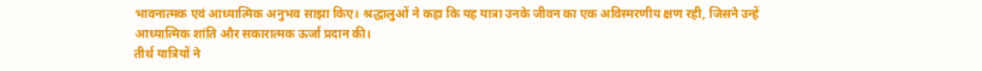भावनात्मक एवं आध्यात्मिक अनुभव साझा किए। श्रद्धालुओं ने कहा कि यह यात्रा उनके जीवन का एक अविस्मरणीय क्षण रही, जिसने उन्हें आध्यात्मिक शांति और सकारात्मक ऊर्जा प्रदान की।
तीर्थ यात्रियों ने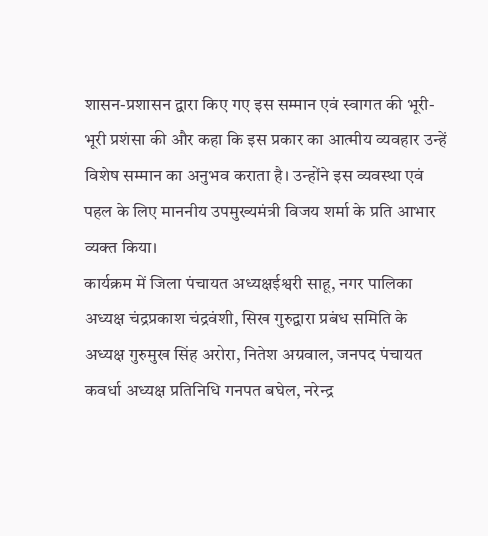शासन-प्रशासन द्वारा किए गए इस सम्मान एवं स्वागत की भूरी-भूरी प्रशंसा की और कहा कि इस प्रकार का आत्मीय व्यवहार उन्हें विशेष सम्मान का अनुभव कराता है। उन्होंने इस व्यवस्था एवं पहल के लिए माननीय उपमुख्यमंत्री विजय शर्मा के प्रति आभार व्यक्त किया।
कार्यक्रम में जिला पंचायत अध्यक्षईश्वरी साहू, नगर पालिका अध्यक्ष चंद्रप्रकाश चंद्रवंशी, सिख गुरुद्वारा प्रबंध समिति के अध्यक्ष गुरुमुख सिंह अरोरा, नितेश अग्रवाल, जनपद पंचायत कवर्धा अध्यक्ष प्रतिनिधि गनपत बघेल, नरेन्द्र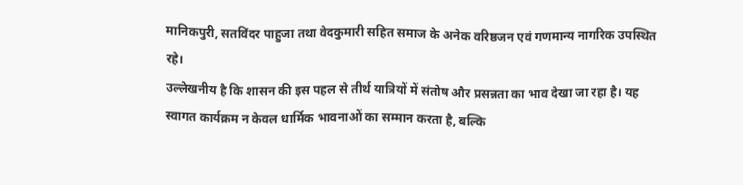मानिकपुरी, सतविंदर पाहुजा तथा वेदकुमारी सहित समाज के अनेक वरिष्ठजन एवं गणमान्य नागरिक उपस्थित रहे।
उल्लेखनीय है कि शासन की इस पहल से तीर्थ यात्रियों में संतोष और प्रसन्नता का भाव देखा जा रहा है। यह स्वागत कार्यक्रम न केवल धार्मिक भावनाओं का सम्मान करता है, बल्कि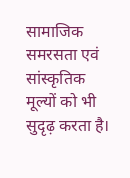सामाजिक समरसता एवं सांस्कृतिक मूल्यों को भी सुदृढ़ करता है।